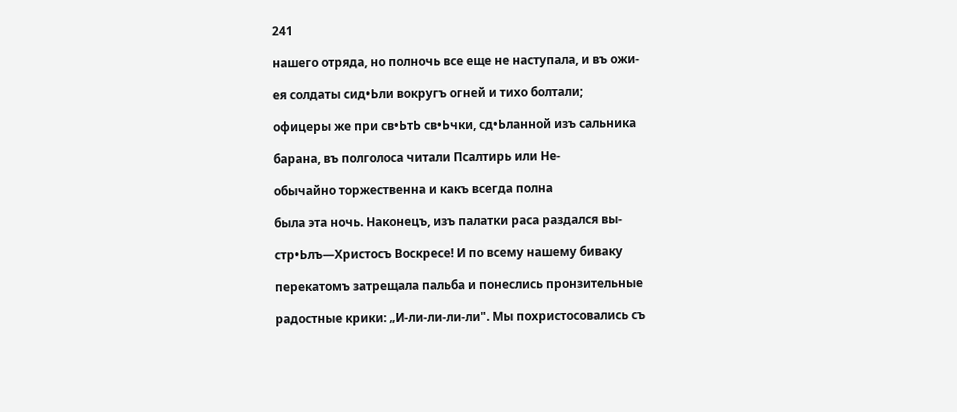241

нашего отряда, но полночь все еще не наступала, и въ ожи-

ея солдаты сид•Ьли вокругъ огней и тихо болтали;

офицеры же при св•ЬтЬ св•Ьчки, сд•Ьланной изъ сальника

барана, въ полголоса читали Псалтирь или Не-

обычайно торжественна и какъ всегда полна

была эта ночь. Наконецъ, изъ палатки раса раздался вы-

стр•Ьлъ—Христосъ Воскресе! И по всему нашему биваку

перекатомъ затрещала пальба и понеслись пронзительные

радостные крики: „И-ли-ли-ли-ли". Мы похристосовались съ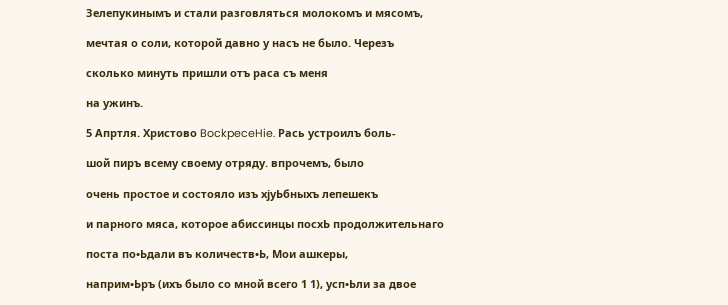Зелепукинымъ и стали разговляться молокомъ и мясомъ,

мечтая о соли, которой давно у насъ не было. Черезъ

сколько минуть пришли отъ раса съ меня

на ужинъ.

5 Апртля. Христово BockpeceHie. Рась устроилъ боль-

шой пиръ всему своему отряду. впрочемъ, было

очень простое и состояло изъ хјуЬбныхъ лепешекъ

и парного мяса, которое абиссинцы посхЬ продолжительнаго

поста по•Ьдали въ количеств•Ь, Мои ашкеры,

наприм•Ьръ (ихъ было со мной всего 1 1), усп•Ьли за двое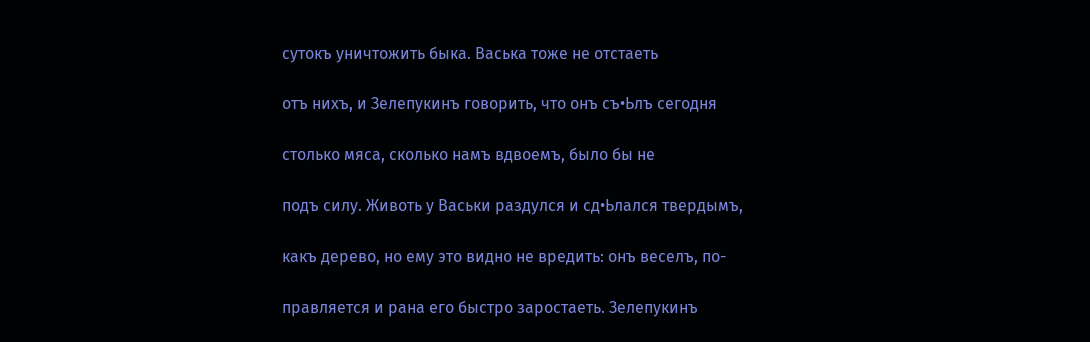сутокъ уничтожить быка. Васька тоже не отстаеть

отъ нихъ, и Зелепукинъ говорить, что онъ съ•Ьлъ сегодня

столько мяса, сколько намъ вдвоемъ, было бы не

подъ силу. Животь у Васьки раздулся и сд•Ьлался твердымъ,

какъ дерево, но ему это видно не вредить: онъ веселъ, по-

правляется и рана его быстро заростаеть. Зелепукинъ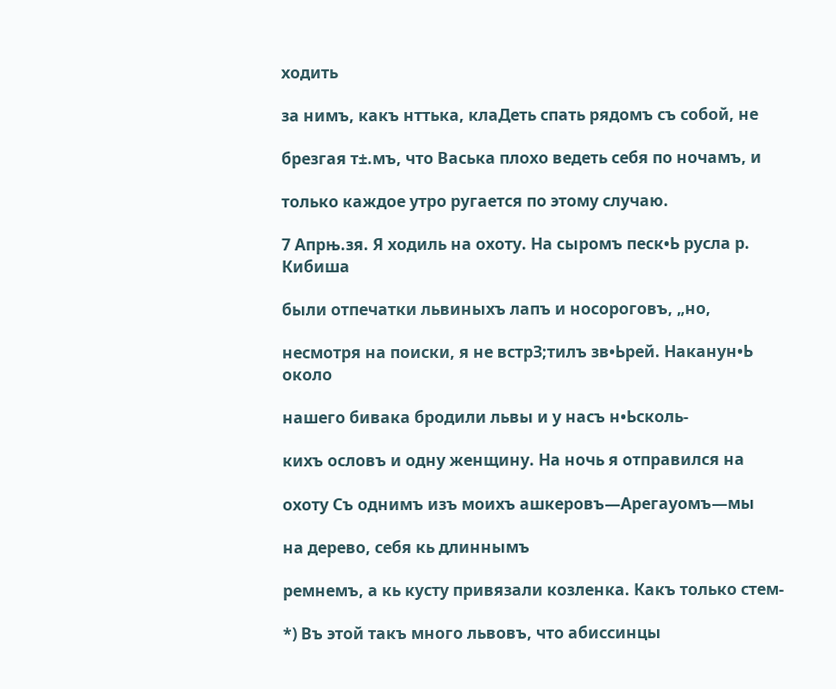ходить

за нимъ, какъ нттька, клаДеть спать рядомъ съ собой, не

брезгая т±.мъ, что Васька плохо ведеть себя по ночамъ, и

только каждое утро ругается по этому случаю.

7 Апрњ.зя. Я ходиль на охоту. На сыромъ песк•Ь русла р. Кибиша

были отпечатки львиныхъ лапъ и носороговъ, „но,

несмотря на поиски, я не встрЗ;тилъ зв•Ьрей. Наканун•Ь около

нашего бивака бродили львы и у насъ н•Ьсколь-

кихъ ословъ и одну женщину. На ночь я отправился на

охоту Съ однимъ изъ моихъ ашкеровъ—Арегауомъ—мы

на дерево, себя кь длиннымъ

ремнемъ, а кь кусту привязали козленка. Какъ только стем-

*) Въ этой такъ много львовъ, что абиссинцы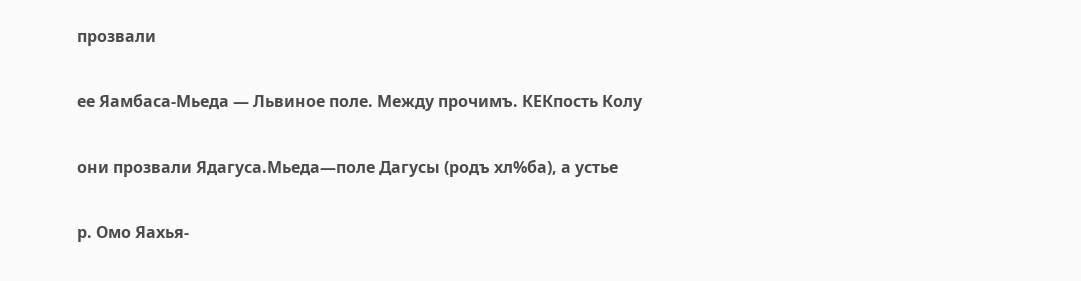прозвали

ее Яамбаса-Мьеда — Львиное поле. Между прочимъ. КЕКпость Колу

они прозвали Ядагуса.Мьеда—поле Дагусы (родъ хл%ба), а устье

р. Омо Яахья-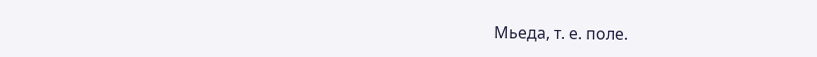Мьеда, т. е. поле.